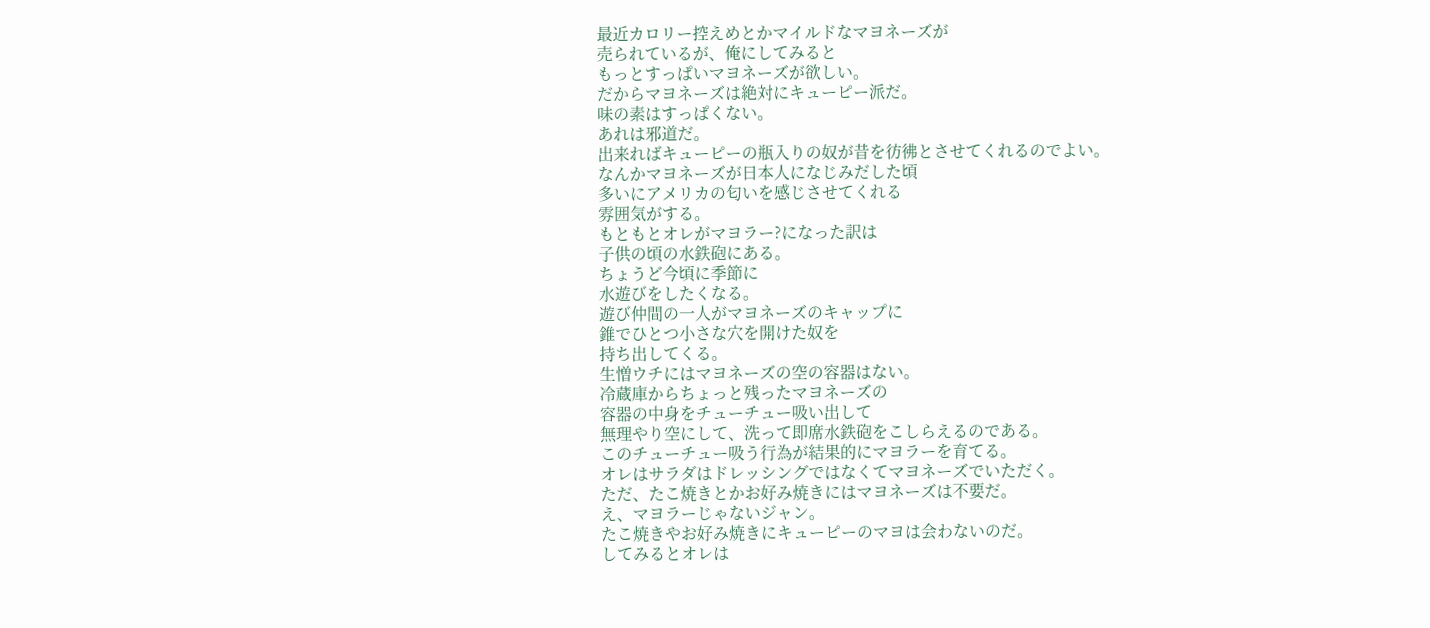最近カロリー控えめとかマイルドなマヨネーズが
売られているが、俺にしてみると
もっとすっぱいマヨネーズが欲しい。
だからマヨネーズは絶対にキューピー派だ。
味の素はすっぱくない。
あれは邪道だ。
出来ればキューピーの瓶入りの奴が昔を彷彿とさせてくれるのでよい。
なんかマヨネーズが日本人になじみだした頃
多いにアメリカの匂いを感じさせてくれる
雰囲気がする。
もともとオレがマヨラー?になった訳は
子供の頃の水鉄砲にある。
ちょうど今頃に季節に
水遊びをしたくなる。
遊び仲間の一人がマヨネーズのキャップに
錐でひとつ小さな穴を開けた奴を
持ち出してくる。
生憎ウチにはマヨネーズの空の容器はない。
冷蔵庫からちょっと残ったマヨネーズの
容器の中身をチューチュー吸い出して
無理やり空にして、洗って即席水鉄砲をこしらえるのである。
このチューチュー吸う行為が結果的にマヨラーを育てる。
オレはサラダはドレッシングではなくてマヨネーズでいただく。
ただ、たこ焼きとかお好み焼きにはマヨネーズは不要だ。
え、マヨラーじゃないジャン。
たこ焼きやお好み焼きにキューピーのマヨは会わないのだ。
してみるとオレは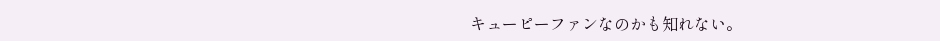キューピーファンなのかも知れない。